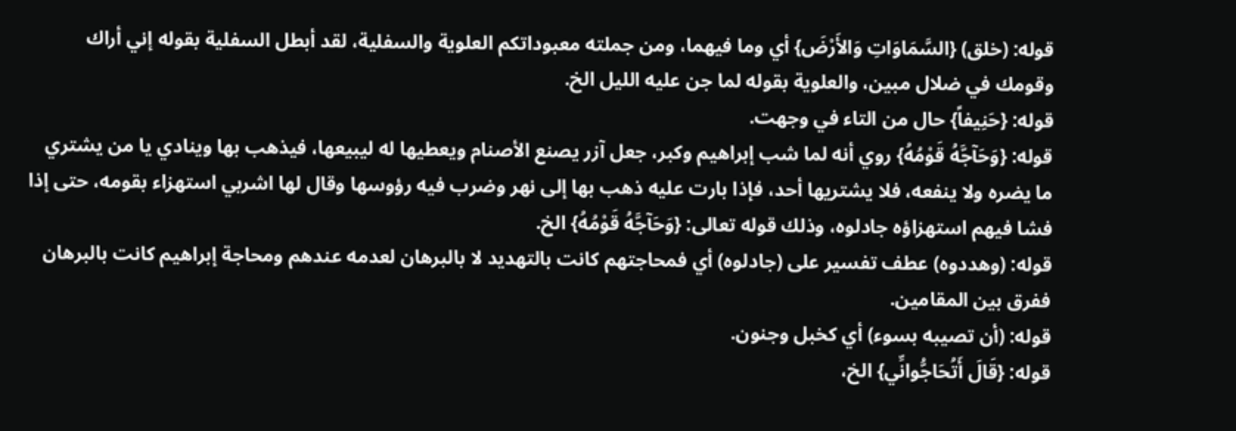قوله: (خلق) {السَّمَاوَاتِ وَالأَرْضَ} أي وما فيهما، ومن جملته معبوداتكم العلوية والسفلية، لقد أبطل السفلية بقوله إني أراك وقومك في ضلال مبين، والعلوية بقوله لما جن عليه الليل الخ.
قوله: {حَنِيفاً} حال من التاء في وجهت.
قوله: {وَحَآجَّهُ قَوْمُهُ} روي أنه لما شب إبراهيم وكبر، جعل آزر يصنع الأصنام ويعطيها له ليبيعها، فيذهب بها وينادي يا من يشتري ما يضره ولا ينفعه، فلا يشتريها أحد، فإذا بارت عليه ذهب بها إلى نهر وضرب فيه رؤوسها وقال لها اشربي استهزاء بقومه، حتى إذا فشا فيهم استهزاؤه جادلوه، وذلك قوله تعالى: {وَحَآجَّهُ قَوْمُهُ} الخ.
قوله: (وهددوه) عطف تفسير على (جادلوه) أي فمحاجتهم كانت بالتهديد لا بالبرهان لعدمه عندهم ومحاجة إبراهيم كانت بالبرهان ففرق بين المقامين.
قوله: (أن تصيبه بسوء) أي كخبل وجنون.
قوله: {قَالَ أَتُحَاجُّوانِّي} الخ،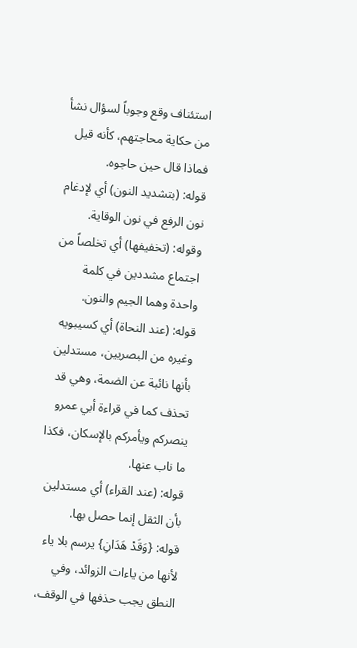استئناف وقع وجوباً لسؤال نشأ من حكاية محاجتهم، كأنه قيل فماذا قال حين حاجوه.
قوله: (بتشديد النون) أي لإدغام نون الرفع في نون الوقاية.
وقوله: (تخفيفها) أي تخلصاً من اجتماع مشددين في كلمة واحدة وهما الجيم والنون.
قوله: (عند النحاة) أي كسيبويه وغيره من البصريين، مستدلين بأنها نائبة عن الضمة، وهي قد تحذف كما في قراءة أبي عمرو ينصركم ويأمركم بالإسكان، فكذا ما ناب عنها.
قوله: (عند القراء) أي مستدلين بأن الثقل إنما حصل بها.
قوله: {وَقَدْ هَدَانِ} يرسم بلا ياء لأنها من ياءات الزوائد، وفي النطق يجب حذفها في الوقف،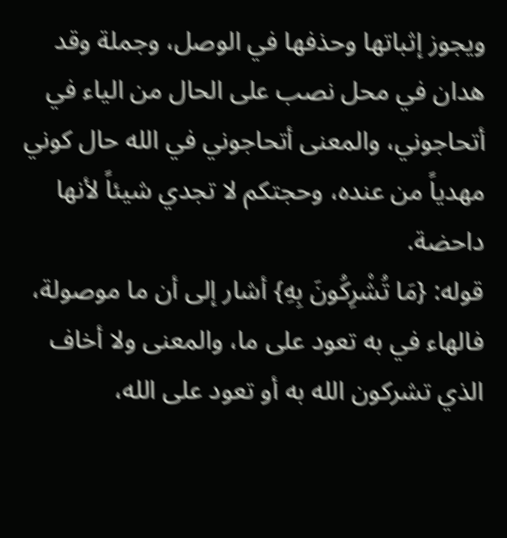ويجوز إثباتها وحذفها في الوصل، وجملة وقد هدان في محل نصب على الحال من الياء في أتحاجوني، والمعنى أتحاجوني في الله حال كوني مهدياً من عنده، وحجتكم لا تجدي شيئاً لأنها داحضة.
قوله: {مَا تُشْرِكُونَ بِهِ} أشار إلى أن ما موصولة، فالهاء في به تعود على ما، والمعنى ولا أخاف الذي تشركون الله به أو تعود على الله،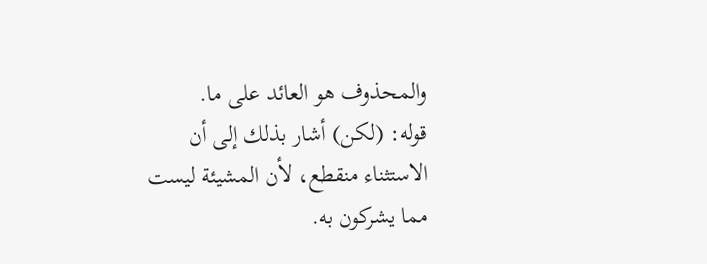والمحذوف هو العائد على ما.
قوله: (لكن) أشار بذلك إلى أن الاستثناء منقطع، لأن المشيئة ليست مما يشركون به.